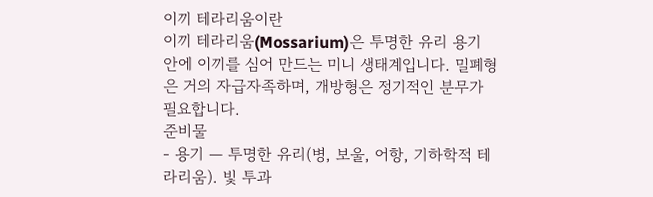이끼 테라리움이란
이끼 테라리움(Mossarium)은 투명한 유리 용기 안에 이끼를 심어 만드는 미니 생태계입니다. 밀폐형은 거의 자급자족하며, 개방형은 정기적인 분무가 필요합니다.
준비물
- 용기 — 투명한 유리(병, 보울, 어항, 기하학적 테라리움). 빛 투과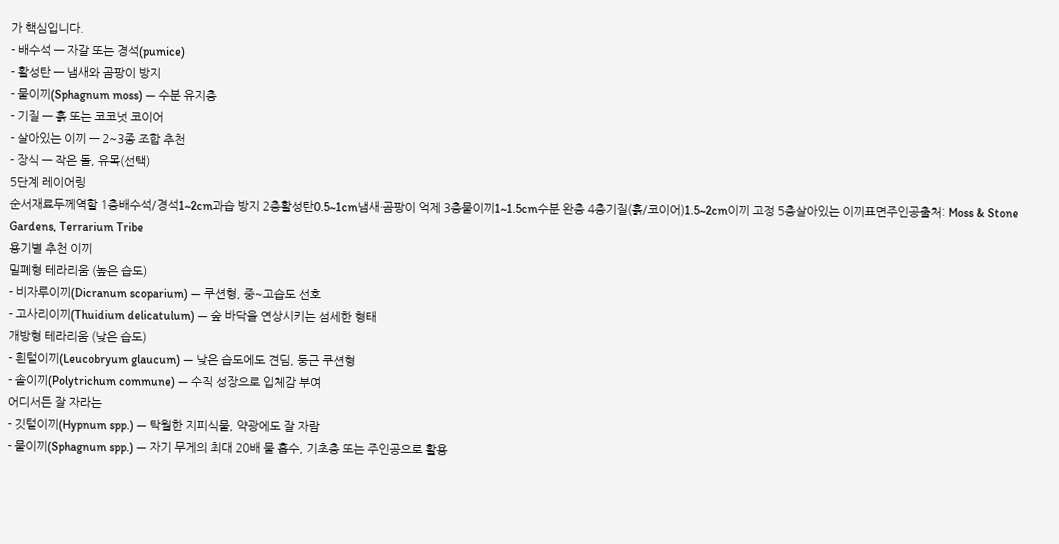가 핵심입니다.
- 배수석 — 자갈 또는 경석(pumice)
- 활성탄 — 냄새와 곰팡이 방지
- 물이끼(Sphagnum moss) — 수분 유지층
- 기질 — 흙 또는 코코넛 코이어
- 살아있는 이끼 — 2~3종 조합 추천
- 장식 — 작은 돌, 유목(선택)
5단계 레이어링
순서재료두께역할 1층배수석/경석1~2cm과습 방지 2층활성탄0.5~1cm냄새·곰팡이 억제 3층물이끼1~1.5cm수분 완충 4층기질(흙/코이어)1.5~2cm이끼 고정 5층살아있는 이끼표면주인공출처: Moss & Stone Gardens, Terrarium Tribe
용기별 추천 이끼
밀폐형 테라리움 (높은 습도)
- 비자루이끼(Dicranum scoparium) — 쿠션형, 중~고습도 선호
- 고사리이끼(Thuidium delicatulum) — 숲 바닥을 연상시키는 섬세한 형태
개방형 테라리움 (낮은 습도)
- 흰털이끼(Leucobryum glaucum) — 낮은 습도에도 견딤, 둥근 쿠션형
- 솔이끼(Polytrichum commune) — 수직 성장으로 입체감 부여
어디서든 잘 자라는
- 깃털이끼(Hypnum spp.) — 탁월한 지피식물, 약광에도 잘 자람
- 물이끼(Sphagnum spp.) — 자기 무게의 최대 20배 물 흡수, 기초층 또는 주인공으로 활용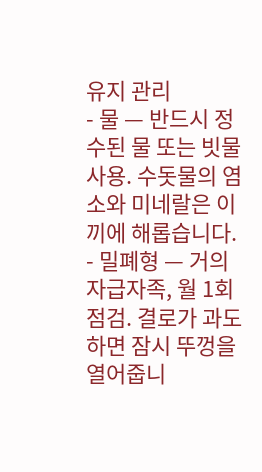유지 관리
- 물 — 반드시 정수된 물 또는 빗물 사용. 수돗물의 염소와 미네랄은 이끼에 해롭습니다.
- 밀폐형 — 거의 자급자족, 월 1회 점검. 결로가 과도하면 잠시 뚜껑을 열어줍니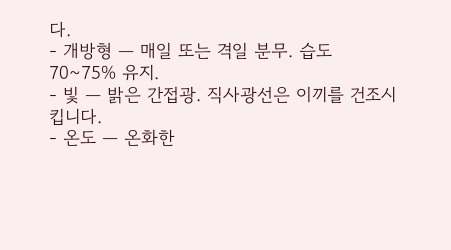다.
- 개방형 — 매일 또는 격일 분무. 습도 70~75% 유지.
- 빛 — 밝은 간접광. 직사광선은 이끼를 건조시킵니다.
- 온도 — 온화한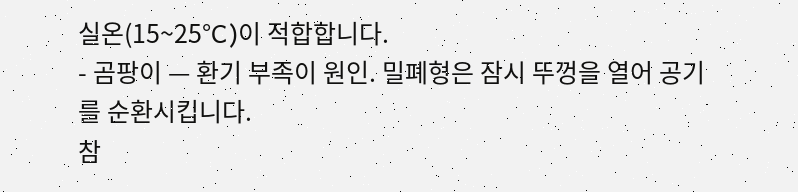실온(15~25°C)이 적합합니다.
- 곰팡이 — 환기 부족이 원인. 밀폐형은 잠시 뚜껑을 열어 공기를 순환시킵니다.
참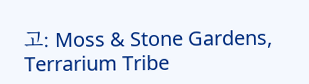고: Moss & Stone Gardens, Terrarium Tribe